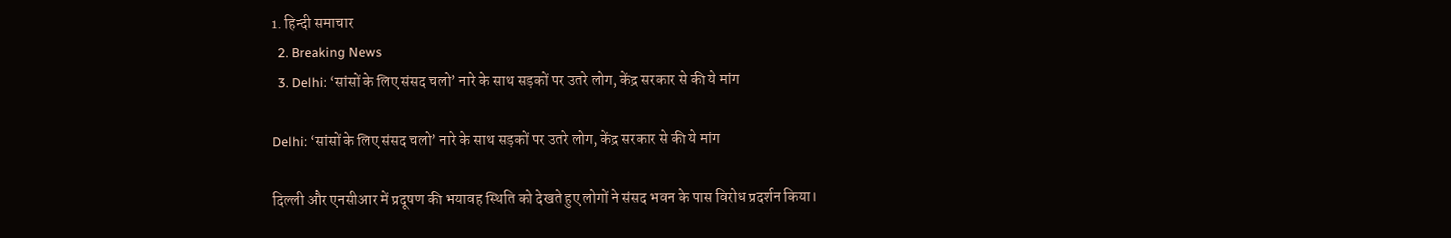1. हिन्दी समाचार
  2. Breaking News
  3. Delhi: ‘सांसों के लिए संसद चलो’ नारे के साथ सड़कों पर उतरे लोग, केंद्र सरकार से की ये मांग

Delhi: ‘सांसों के लिए संसद चलो’ नारे के साथ सड़कों पर उतरे लोग, केंद्र सरकार से की ये मांग

दिल्ली और एनसीआर में प्रदूषण की भयावह स्थिति को देखते हुए लोगों ने संसद भवन के पास विरोध प्रदर्शन किया।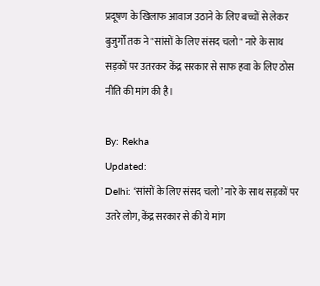प्रदूषण के खिलाफ आवाज उठाने के लिए बच्चों से लेकर बुजुर्गों तक ने "सांसों के लिए संसद चलो" नारे के साथ सड़कों पर उतरकर केंद्र सरकार से साफ हवा के लिए ठोस नीति की मांग की है।

By: Rekha
Updated:
Delhi: ‘सांसों के लिए संसद चलो’ नारे के साथ सड़कों पर उतरे लोग, केंद्र सरकार से की ये मांग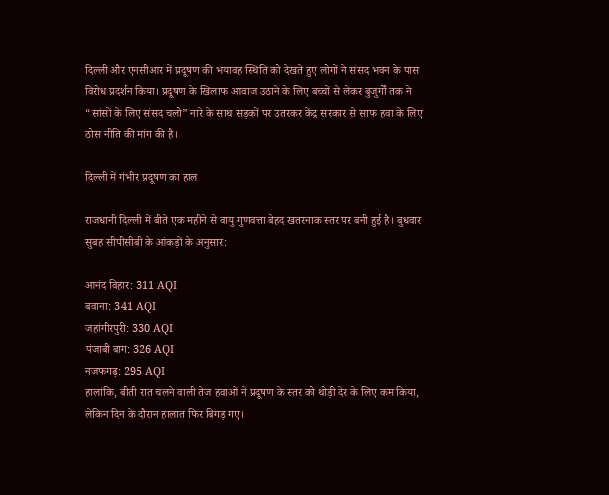दिल्ली और एनसीआर में प्रदूषण की भयावह स्थिति को देखते हुए लोगों ने संसद भवन के पास विरोध प्रदर्शन किया। प्रदूषण के खिलाफ आवाज उठाने के लिए बच्चों से लेकर बुजुर्गों तक ने “सांसों के लिए संसद चलो” नारे के साथ सड़कों पर उतरकर केंद्र सरकार से साफ हवा के लिए ठोस नीति की मांग की है।

दिल्ली में गंभीर प्रदूषण का हाल

राजधानी दिल्ली में बीते एक महीने से वायु गुणवत्ता बेहद खतरनाक स्तर पर बनी हुई है। बुधवार सुबह सीपीसीबी के आंकड़ों के अनुसार:

आनंद विहार: 311 AQI
बवाना: 341 AQI
जहांगीरपुरी: 330 AQI
पंजाबी बाग: 326 AQI
नजफगढ़: 295 AQI
हालांकि, बीती रात चलने वाली तेज हवाओं ने प्रदूषण के स्तर को थोड़ी देर के लिए कम किया, लेकिन दिन के दौरान हालात फिर बिगड़ गए।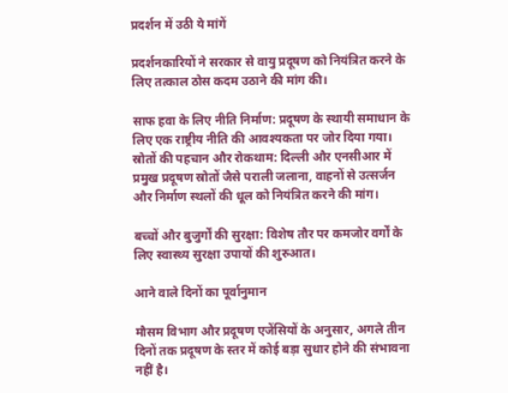प्रदर्शन में उठी ये मांगें

प्रदर्शनकारियों ने सरकार से वायु प्रदूषण को नियंत्रित करने के लिए तत्काल ठोस कदम उठाने की मांग की।

साफ हवा के लिए नीति निर्माण: प्रदूषण के स्थायी समाधान के लिए एक राष्ट्रीय नीति की आवश्यकता पर जोर दिया गया।
स्रोतों की पहचान और रोकथाम: दिल्ली और एनसीआर में प्रमुख प्रदूषण स्रोतों जैसे पराली जलाना, वाहनों से उत्सर्जन और निर्माण स्थलों की धूल को नियंत्रित करने की मांग।

बच्चों और बुजुर्गों की सुरक्षा: विशेष तौर पर कमजोर वर्गों के लिए स्वास्थ्य सुरक्षा उपायों की शुरुआत।

आने वाले दिनों का पूर्वानुमान

मौसम विभाग और प्रदूषण एजेंसियों के अनुसार, अगले तीन दिनों तक प्रदूषण के स्तर में कोई बड़ा सुधार होने की संभावना नहीं है।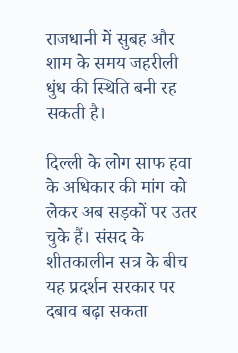राजधानी में सुबह और शाम के समय जहरीली धुंध की स्थिति बनी रह सकती है।

दिल्ली के लोग साफ हवा के अधिकार की मांग को लेकर अब सड़कों पर उतर चुके हैं। संसद के शीतकालीन सत्र के बीच यह प्रदर्शन सरकार पर दबाव बढ़ा सकता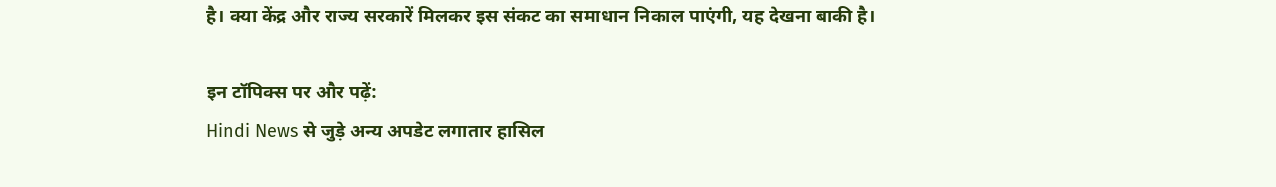है। क्या केंद्र और राज्य सरकारें मिलकर इस संकट का समाधान निकाल पाएंगी, यह देखना बाकी है।

इन टॉपिक्स पर और पढ़ें:
Hindi News से जुड़े अन्य अपडेट लगातार हासिल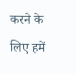करने के लिए हमें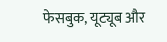फेसबुक, यूट्यूब और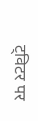ट्विटर पर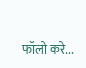फॉलो करे...